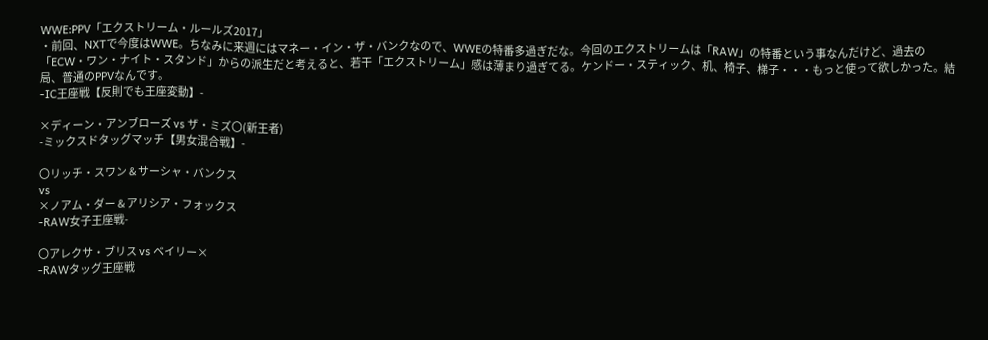WWE:PPV「エクストリーム・ルールズ2017」
・前回、NXTで今度はWWE。ちなみに来週にはマネー・イン・ザ・バンクなので、WWEの特番多過ぎだな。今回のエクストリームは「RAW」の特番という事なんだけど、過去の「ECW・ワン・ナイト・スタンド」からの派生だと考えると、若干「エクストリーム」感は薄まり過ぎてる。ケンドー・スティック、机、椅子、梯子・・・もっと使って欲しかった。結局、普通のPPVなんです。
-IC王座戦【反則でも王座変動】-

×ディーン・アンブローズ vs ザ・ミズ〇(新王者)
-ミックスドタッグマッチ【男女混合戦】-

〇リッチ・スワン & サーシャ・バンクス
vs
×ノアム・ダー & アリシア・フォックス
-RAW女子王座戦-

〇アレクサ・ブリス vs ベイリー×
-RAWタッグ王座戦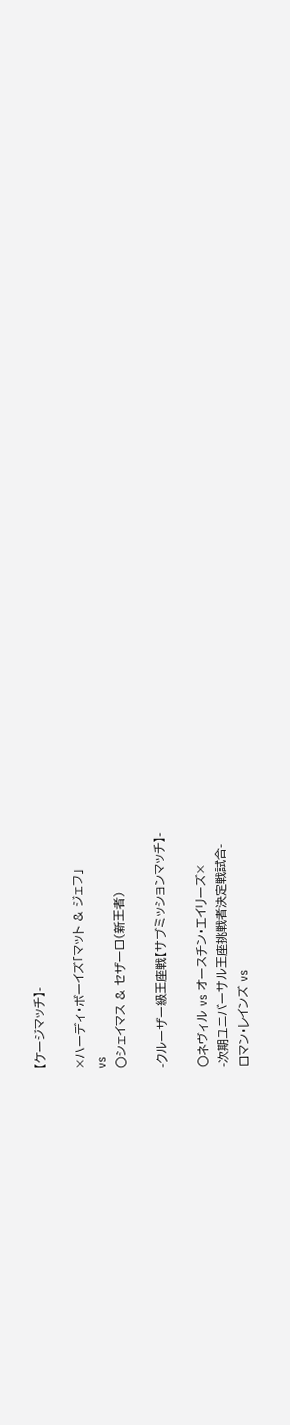【ケージマッチ】-

×ハーディ・ボーイズ「マット & ジェフ」
vs
〇シェイマス & セザーロ(新王者)

-クルーザー級王座戦【サブミッションマッチ】-

〇ネヴィル vs オースチン・エイリーズ×
-次期ユニバーサル王座挑戦者決定戦試合-
ロマン・レインズ vs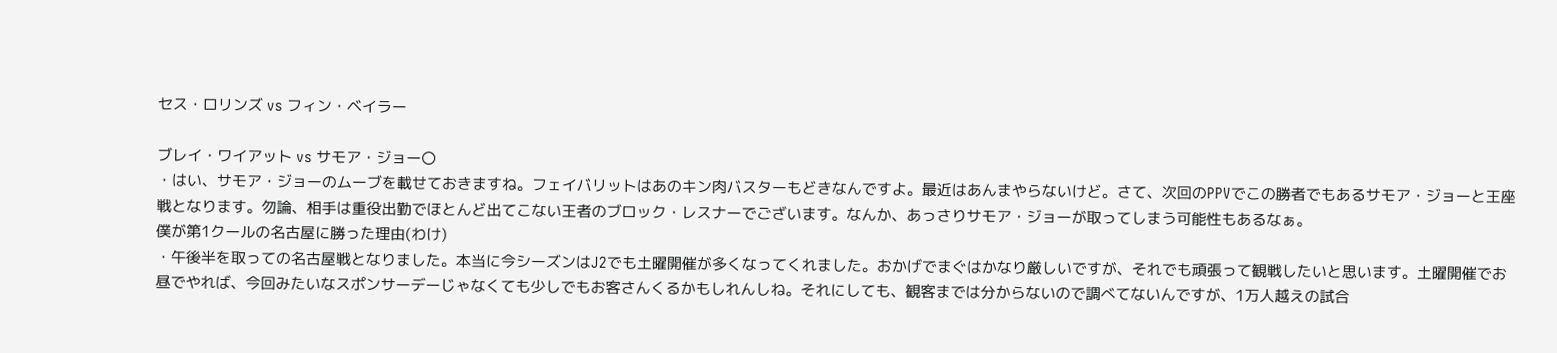セス・ロリンズ vs フィン・ベイラー

ブレイ・ワイアット vs サモア・ジョー〇
・はい、サモア・ジョーのムーブを載せておきますね。フェイバリットはあのキン肉バスターもどきなんですよ。最近はあんまやらないけど。さて、次回のPPVでこの勝者でもあるサモア・ジョーと王座戦となります。勿論、相手は重役出勤でほとんど出てこない王者のブロック・レスナーでございます。なんか、あっさりサモア・ジョーが取ってしまう可能性もあるなぁ。
僕が第1クールの名古屋に勝った理由(わけ)
・午後半を取っての名古屋戦となりました。本当に今シーズンはJ2でも土曜開催が多くなってくれました。おかげでまぐはかなり厳しいですが、それでも頑張って観戦したいと思います。土曜開催でお昼でやれば、今回みたいなスポンサーデーじゃなくても少しでもお客さんくるかもしれんしね。それにしても、観客までは分からないので調べてないんですが、1万人越えの試合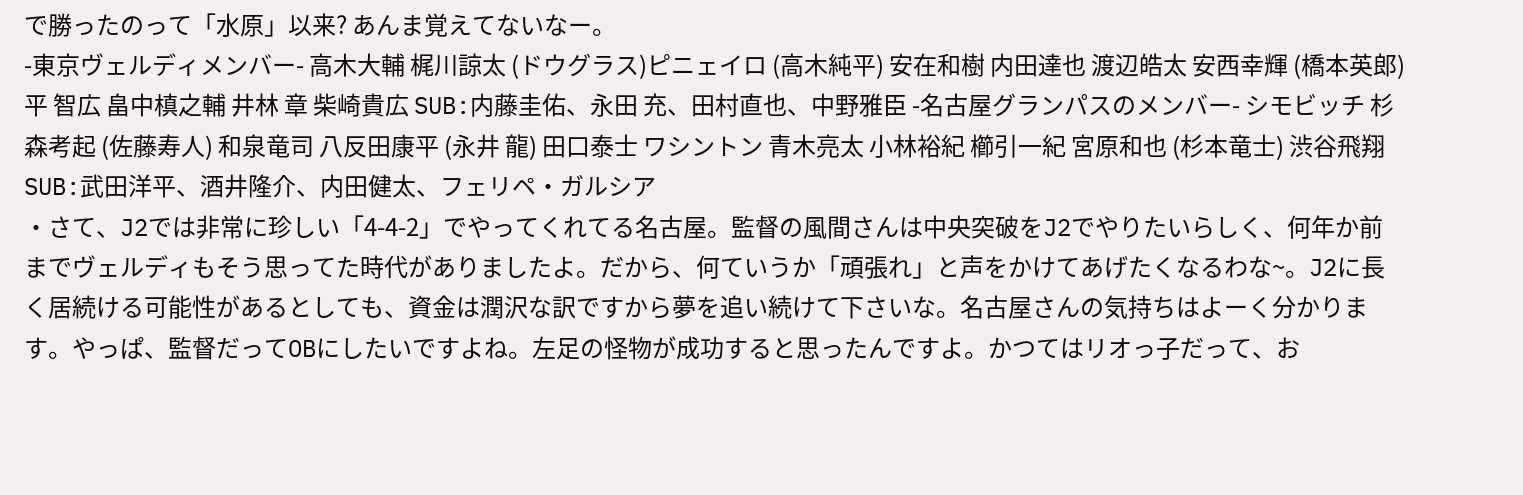で勝ったのって「水原」以来? あんま覚えてないなー。
-東京ヴェルディメンバー- 高木大輔 梶川諒太 (ドウグラス)ピニェイロ (高木純平) 安在和樹 内田達也 渡辺皓太 安西幸輝 (橋本英郎) 平 智広 畠中槙之輔 井林 章 柴崎貴広 SUB:内藤圭佑、永田 充、田村直也、中野雅臣 -名古屋グランパスのメンバー- シモビッチ 杉森考起 (佐藤寿人) 和泉竜司 八反田康平 (永井 龍) 田口泰士 ワシントン 青木亮太 小林裕紀 櫛引一紀 宮原和也 (杉本竜士) 渋谷飛翔 SUB:武田洋平、酒井隆介、内田健太、フェリペ・ガルシア
・さて、J2では非常に珍しい「4-4-2」でやってくれてる名古屋。監督の風間さんは中央突破をJ2でやりたいらしく、何年か前までヴェルディもそう思ってた時代がありましたよ。だから、何ていうか「頑張れ」と声をかけてあげたくなるわな~。J2に長く居続ける可能性があるとしても、資金は潤沢な訳ですから夢を追い続けて下さいな。名古屋さんの気持ちはよーく分かります。やっぱ、監督だってOBにしたいですよね。左足の怪物が成功すると思ったんですよ。かつてはリオっ子だって、お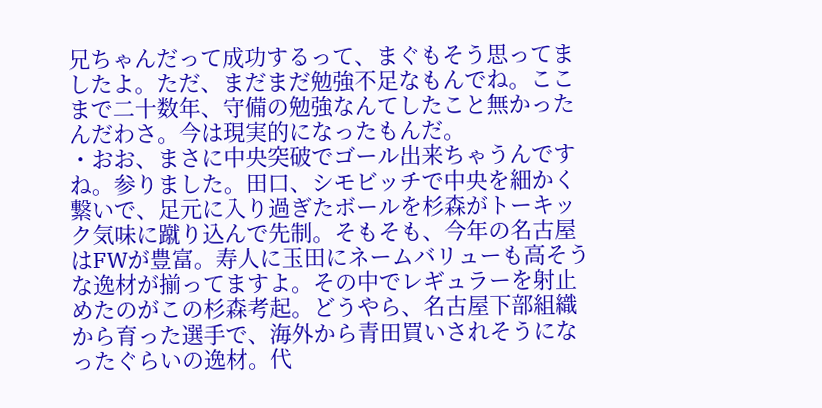兄ちゃんだって成功するって、まぐもそう思ってましたよ。ただ、まだまだ勉強不足なもんでね。ここまで二十数年、守備の勉強なんてしたこと無かったんだわさ。今は現実的になったもんだ。
・おお、まさに中央突破でゴール出来ちゃうんですね。参りました。田口、シモビッチで中央を細かく繋いで、足元に入り過ぎたボールを杉森がトーキック気味に蹴り込んで先制。そもそも、今年の名古屋はFWが豊富。寿人に玉田にネームバリューも高そうな逸材が揃ってますよ。その中でレギュラーを射止めたのがこの杉森考起。どうやら、名古屋下部組織から育った選手で、海外から青田買いされそうになったぐらいの逸材。代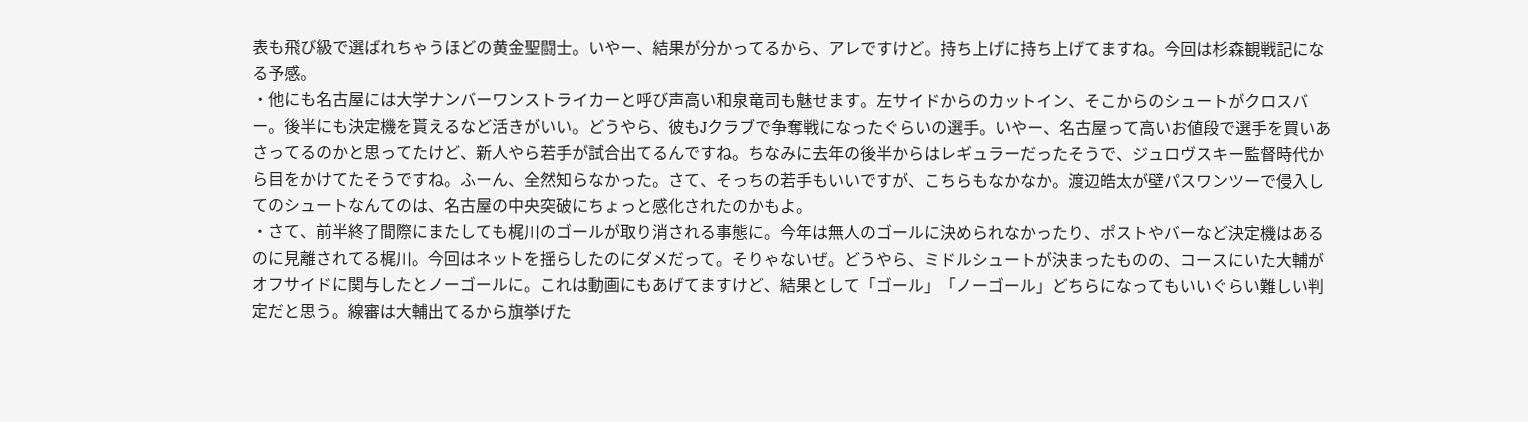表も飛び級で選ばれちゃうほどの黄金聖闘士。いやー、結果が分かってるから、アレですけど。持ち上げに持ち上げてますね。今回は杉森観戦記になる予感。
・他にも名古屋には大学ナンバーワンストライカーと呼び声高い和泉竜司も魅せます。左サイドからのカットイン、そこからのシュートがクロスバー。後半にも決定機を貰えるなど活きがいい。どうやら、彼もJクラブで争奪戦になったぐらいの選手。いやー、名古屋って高いお値段で選手を買いあさってるのかと思ってたけど、新人やら若手が試合出てるんですね。ちなみに去年の後半からはレギュラーだったそうで、ジュロヴスキー監督時代から目をかけてたそうですね。ふーん、全然知らなかった。さて、そっちの若手もいいですが、こちらもなかなか。渡辺皓太が壁パスワンツーで侵入してのシュートなんてのは、名古屋の中央突破にちょっと感化されたのかもよ。
・さて、前半終了間際にまたしても梶川のゴールが取り消される事態に。今年は無人のゴールに決められなかったり、ポストやバーなど決定機はあるのに見離されてる梶川。今回はネットを揺らしたのにダメだって。そりゃないぜ。どうやら、ミドルシュートが決まったものの、コースにいた大輔がオフサイドに関与したとノーゴールに。これは動画にもあげてますけど、結果として「ゴール」「ノーゴール」どちらになってもいいぐらい難しい判定だと思う。線審は大輔出てるから旗挙げた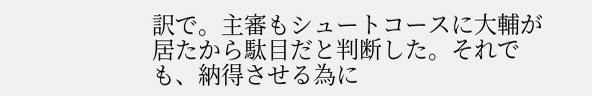訳で。主審もシュートコースに大輔が居たから駄目だと判断した。それでも、納得させる為に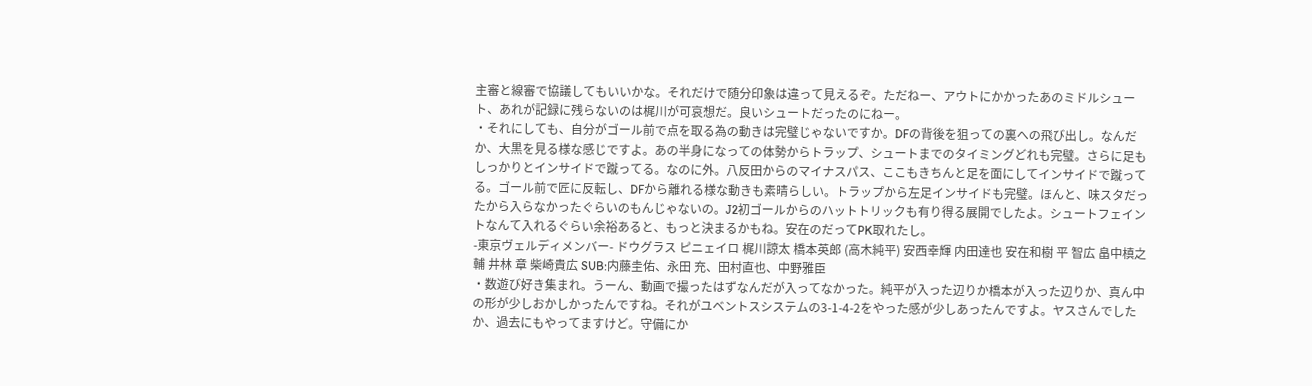主審と線審で協議してもいいかな。それだけで随分印象は違って見えるぞ。ただねー、アウトにかかったあのミドルシュート、あれが記録に残らないのは梶川が可哀想だ。良いシュートだったのにねー。
・それにしても、自分がゴール前で点を取る為の動きは完璧じゃないですか。DFの背後を狙っての裏への飛び出し。なんだか、大黒を見る様な感じですよ。あの半身になっての体勢からトラップ、シュートまでのタイミングどれも完璧。さらに足もしっかりとインサイドで蹴ってる。なのに外。八反田からのマイナスパス、ここもきちんと足を面にしてインサイドで蹴ってる。ゴール前で匠に反転し、DFから離れる様な動きも素晴らしい。トラップから左足インサイドも完璧。ほんと、味スタだったから入らなかったぐらいのもんじゃないの。J2初ゴールからのハットトリックも有り得る展開でしたよ。シュートフェイントなんて入れるぐらい余裕あると、もっと決まるかもね。安在のだってPK取れたし。
-東京ヴェルディメンバー- ドウグラス ピニェイロ 梶川諒太 橋本英郎 (高木純平) 安西幸輝 内田達也 安在和樹 平 智広 畠中槙之輔 井林 章 柴崎貴広 SUB:内藤圭佑、永田 充、田村直也、中野雅臣
・数遊び好き集まれ。うーん、動画で撮ったはずなんだが入ってなかった。純平が入った辺りか橋本が入った辺りか、真ん中の形が少しおかしかったんですね。それがユベントスシステムの3-1-4-2をやった感が少しあったんですよ。ヤスさんでしたか、過去にもやってますけど。守備にか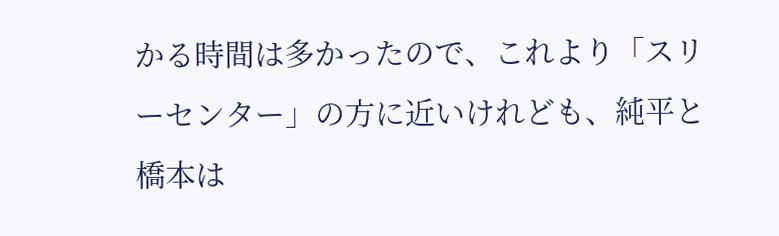かる時間は多かったので、これより「スリーセンター」の方に近いけれども、純平と橋本は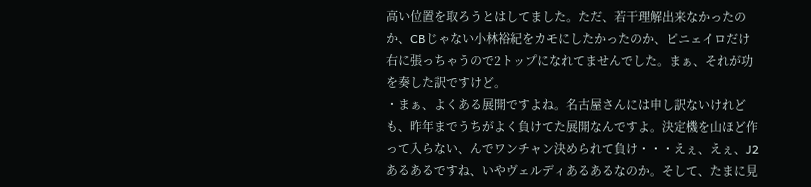高い位置を取ろうとはしてました。ただ、若干理解出来なかったのか、CBじゃない小林裕紀をカモにしたかったのか、ピニェイロだけ右に張っちゃうので2トップになれてませんでした。まぁ、それが功を奏した訳ですけど。
・まぁ、よくある展開ですよね。名古屋さんには申し訳ないけれども、昨年までうちがよく負けてた展開なんですよ。決定機を山ほど作って入らない、んでワンチャン決められて負け・・・えぇ、えぇ、J2あるあるですね、いやヴェルディあるあるなのか。そして、たまに見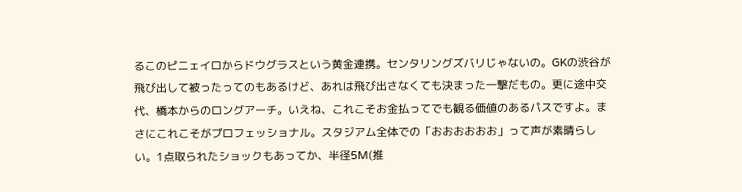るこのピニェイロからドウグラスという黄金連携。センタリングズバリじゃないの。GKの渋谷が飛び出して被ったってのもあるけど、あれは飛び出さなくても決まった一撃だもの。更に途中交代、橋本からのロングアーチ。いえね、これこそお金払ってでも観る価値のあるパスですよ。まさにこれこそがプロフェッショナル。スタジアム全体での「おおおおおお」って声が素晴らしい。1点取られたショックもあってか、半径5M(推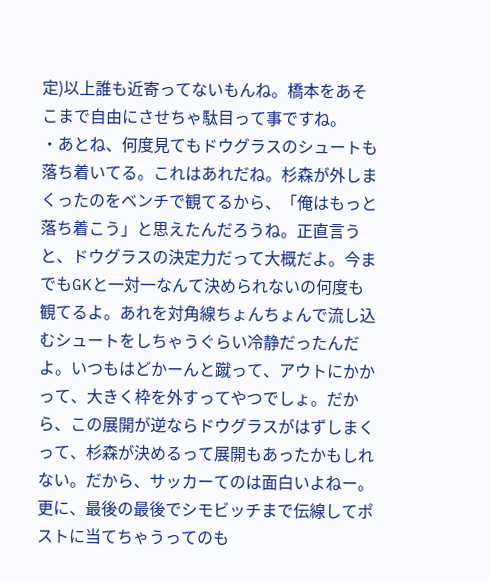定)以上誰も近寄ってないもんね。橋本をあそこまで自由にさせちゃ駄目って事ですね。
・あとね、何度見てもドウグラスのシュートも落ち着いてる。これはあれだね。杉森が外しまくったのをベンチで観てるから、「俺はもっと落ち着こう」と思えたんだろうね。正直言うと、ドウグラスの決定力だって大概だよ。今までもGKと一対一なんて決められないの何度も観てるよ。あれを対角線ちょんちょんで流し込むシュートをしちゃうぐらい冷静だったんだよ。いつもはどかーんと蹴って、アウトにかかって、大きく枠を外すってやつでしょ。だから、この展開が逆ならドウグラスがはずしまくって、杉森が決めるって展開もあったかもしれない。だから、サッカーてのは面白いよねー。更に、最後の最後でシモビッチまで伝線してポストに当てちゃうってのも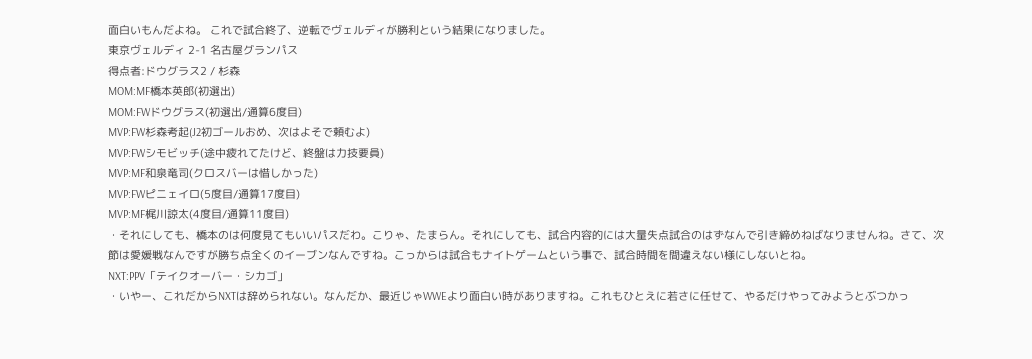面白いもんだよね。 これで試合終了、逆転でヴェルディが勝利という結果になりました。
東京ヴェルディ 2-1 名古屋グランパス
得点者:ドウグラス2 / 杉森
MOM:MF橋本英郎(初選出)
MOM:FWドウグラス(初選出/通算6度目)
MVP:FW杉森考起(J2初ゴールおめ、次はよそで頼むよ)
MVP:FWシモビッチ(途中疲れてたけど、終盤は力技要員)
MVP:MF和泉竜司(クロスバーは惜しかった)
MVP:FWピニェイロ(5度目/通算17度目)
MVP:MF梶川諒太(4度目/通算11度目)
・それにしても、橋本のは何度見てもいいパスだわ。こりゃ、たまらん。それにしても、試合内容的には大量失点試合のはずなんで引き締めねばなりませんね。さて、次節は愛媛戦なんですが勝ち点全くのイーブンなんですね。こっからは試合もナイトゲームという事で、試合時間を間違えない様にしないとね。
NXT:PPV「テイクオーバー・シカゴ」
・いやー、これだからNXTは辞められない。なんだか、最近じゃWWEより面白い時がありますね。これもひとえに若さに任せて、やるだけやってみようとぶつかっ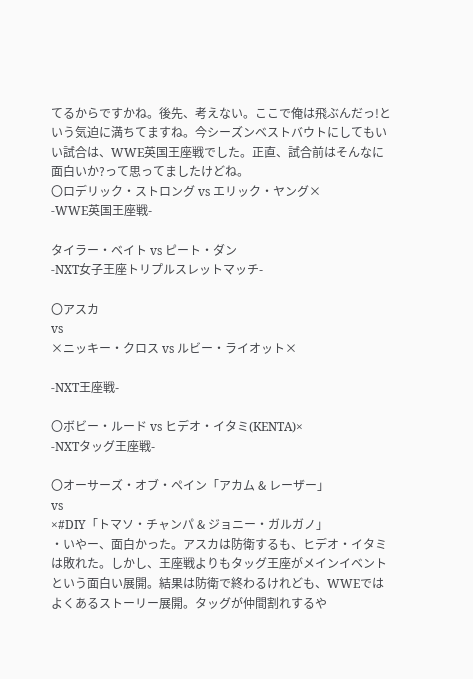てるからですかね。後先、考えない。ここで俺は飛ぶんだっ!という気迫に満ちてますね。今シーズンベストバウトにしてもいい試合は、WWE英国王座戦でした。正直、試合前はそんなに面白いか?って思ってましたけどね。
〇ロデリック・ストロング vs エリック・ヤング×
-WWE英国王座戦-

タイラー・ベイト vs ピート・ダン
-NXT女子王座トリプルスレットマッチ-

〇アスカ
vs
×ニッキー・クロス vs ルビー・ライオット×

-NXT王座戦-

〇ボビー・ルード vs ヒデオ・イタミ(KENTA)×
-NXTタッグ王座戦-

〇オーサーズ・オブ・ペイン「アカム & レーザー」
vs
×#DIY「トマソ・チャンパ & ジョニー・ガルガノ」
・いやー、面白かった。アスカは防衛するも、ヒデオ・イタミは敗れた。しかし、王座戦よりもタッグ王座がメインイベントという面白い展開。結果は防衛で終わるけれども、WWEではよくあるストーリー展開。タッグが仲間割れするや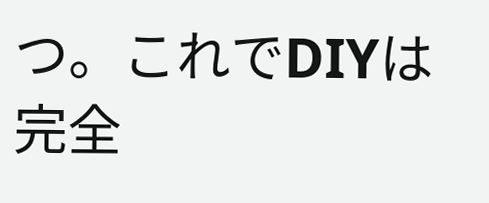つ。これでDIYは完全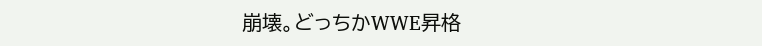崩壊。どっちかWWE昇格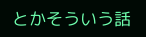とかそういう話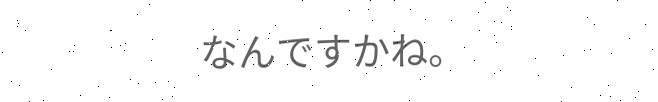なんですかね。